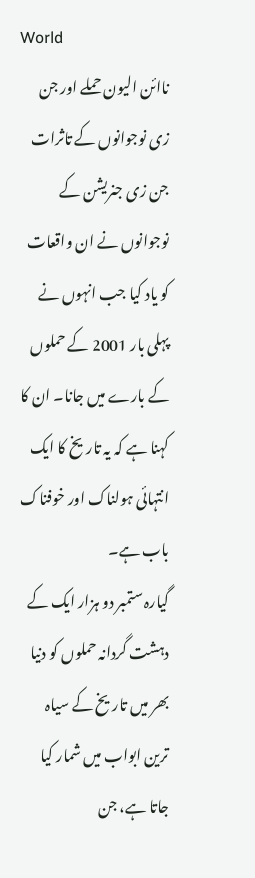World
ناائن الیون حملے اور جن زی نوجوانوں کے تاثرات
جن زی جنریشن کے نوجوانوں نے ان واقعات کو یاد کیا جب انہوں نے پہلی بار 2001 کے حملوں کے بارے میں جانا۔ ان کا کہنا ہے کہ یہ تاریخ کا ایک انتہائی ہولناک اور خوفناک باب ہے۔
گیارہ ستمبر دو ہزار ایک کے دہشت گردانہ حملوں کو دنیا بھر میں تاریخ کے سیاہ ترین ابواب میں شمار کیا جاتا ہے، جن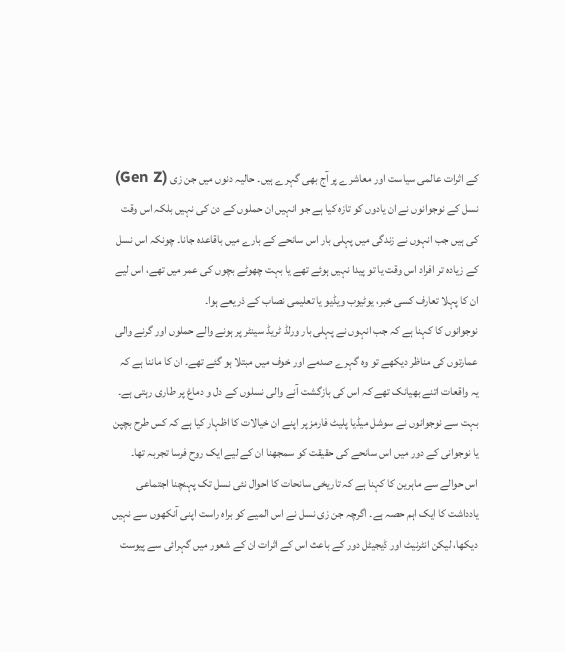کے اثرات عالمی سیاست اور معاشرے پر آج بھی گہرے ہیں۔ حالیہ دنوں میں جن زی (Gen Z) نسل کے نوجوانوں نے ان یادوں کو تازہ کیا ہے جو انہیں ان حملوں کے دن کی نہیں بلکہ اس وقت کی ہیں جب انہوں نے زندگی میں پہلی بار اس سانحے کے بارے میں باقاعدہ جانا۔ چونکہ اس نسل کے زیادہ تر افراد اس وقت یا تو پیدا نہیں ہوئے تھے یا بہت چھوٹے بچوں کی عمر میں تھے، اس لیے ان کا پہلا تعارف کسی خبر، یوٹیوب ویڈیو یا تعلیمی نصاب کے ذریعے ہوا۔
نوجوانوں کا کہنا ہے کہ جب انہوں نے پہلی بار ورلڈ ٹریڈ سینٹر پر ہونے والے حملوں اور گرنے والی عمارتوں کی مناظر دیکھے تو وہ گہرے صدمے اور خوف میں مبتلا ہو گئے تھے۔ ان کا ماننا ہے کہ یہ واقعات اتنے بھیانک تھے کہ اس کی بازگشت آنے والی نسلوں کے دل و دماغ پر طاری رہتی ہے۔ بہت سے نوجوانوں نے سوشل میڈیا پلیٹ فارمز پر اپنے ان خیالات کا اظہار کیا ہے کہ کس طرح بچپن یا نوجوانی کے دور میں اس سانحے کی حقیقت کو سمجھنا ان کے لیے ایک روح فرسا تجربہ تھا۔
اس حوالے سے ماہرین کا کہنا ہے کہ تاریخی سانحات کا احوال نئی نسل تک پہنچنا اجتماعی یادداشت کا ایک اہم حصہ ہے۔ اگرچہ جن زی نسل نے اس المیے کو براہ راست اپنی آنکھوں سے نہیں دیکھا، لیکن انٹرنیٹ اور ڈیجیٹل دور کے باعث اس کے اثرات ان کے شعور میں گہرائی سے پیوست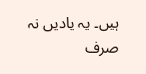ہیں۔ یہ یادیں نہ صرف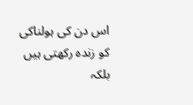اس دن کی ہولناکی کو زندہ رکھتی ہیں بلکہ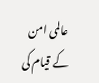عالمی امن کے قیام کی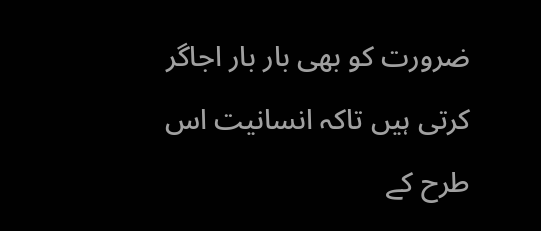ضرورت کو بھی بار بار اجاگر کرتی ہیں تاکہ انسانیت اس طرح کے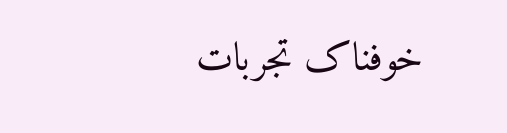خوفناک تجربات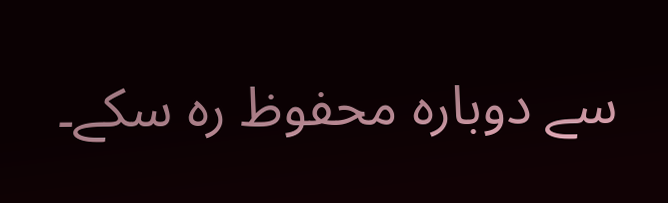سے دوبارہ محفوظ رہ سکے۔